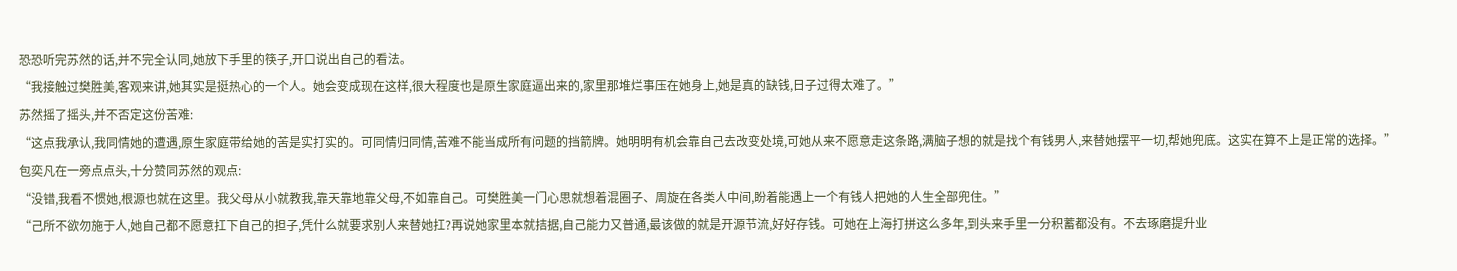恐恐听完苏然的话,并不完全认同,她放下手里的筷子,开口说出自己的看法。
“我接触过樊胜美,客观来讲,她其实是挺热心的一个人。她会变成现在这样,很大程度也是原生家庭逼出来的,家里那堆烂事压在她身上,她是真的缺钱,日子过得太难了。”
苏然摇了摇头,并不否定这份苦难:
“这点我承认,我同情她的遭遇,原生家庭带给她的苦是实打实的。可同情归同情,苦难不能当成所有问题的挡箭牌。她明明有机会靠自己去改变处境,可她从来不愿意走这条路,满脑子想的就是找个有钱男人,来替她摆平一切,帮她兜底。这实在算不上是正常的选择。”
包奕凡在一旁点点头,十分赞同苏然的观点:
“没错,我看不惯她,根源也就在这里。我父母从小就教我,靠天靠地靠父母,不如靠自己。可樊胜美一门心思就想着混圈子、周旋在各类人中间,盼着能遇上一个有钱人把她的人生全部兜住。”
“己所不欲勿施于人,她自己都不愿意扛下自己的担子,凭什么就要求别人来替她扛?再说她家里本就拮据,自己能力又普通,最该做的就是开源节流,好好存钱。可她在上海打拼这么多年,到头来手里一分积蓄都没有。不去琢磨提升业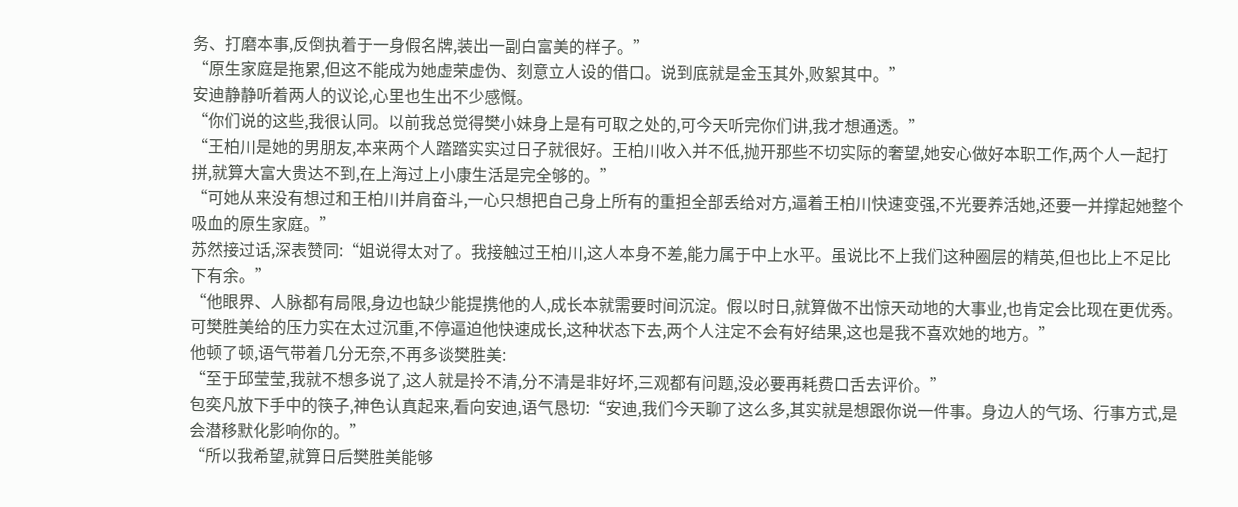务、打磨本事,反倒执着于一身假名牌,装出一副白富美的样子。”
“原生家庭是拖累,但这不能成为她虚荣虚伪、刻意立人设的借口。说到底就是金玉其外,败絮其中。”
安迪静静听着两人的议论,心里也生出不少感慨。
“你们说的这些,我很认同。以前我总觉得樊小妹身上是有可取之处的,可今天听完你们讲,我才想通透。”
“王柏川是她的男朋友,本来两个人踏踏实实过日子就很好。王柏川收入并不低,抛开那些不切实际的奢望,她安心做好本职工作,两个人一起打拼,就算大富大贵达不到,在上海过上小康生活是完全够的。”
“可她从来没有想过和王柏川并肩奋斗,一心只想把自己身上所有的重担全部丢给对方,逼着王柏川快速变强,不光要养活她,还要一并撑起她整个吸血的原生家庭。”
苏然接过话,深表赞同:“姐说得太对了。我接触过王柏川,这人本身不差,能力属于中上水平。虽说比不上我们这种圈层的精英,但也比上不足比下有余。”
“他眼界、人脉都有局限,身边也缺少能提携他的人,成长本就需要时间沉淀。假以时日,就算做不出惊天动地的大事业,也肯定会比现在更优秀。可樊胜美给的压力实在太过沉重,不停逼迫他快速成长,这种状态下去,两个人注定不会有好结果,这也是我不喜欢她的地方。”
他顿了顿,语气带着几分无奈,不再多谈樊胜美:
“至于邱莹莹,我就不想多说了,这人就是拎不清,分不清是非好坏,三观都有问题,没必要再耗费口舌去评价。”
包奕凡放下手中的筷子,神色认真起来,看向安迪,语气恳切:“安迪,我们今天聊了这么多,其实就是想跟你说一件事。身边人的气场、行事方式,是会潜移默化影响你的。”
“所以我希望,就算日后樊胜美能够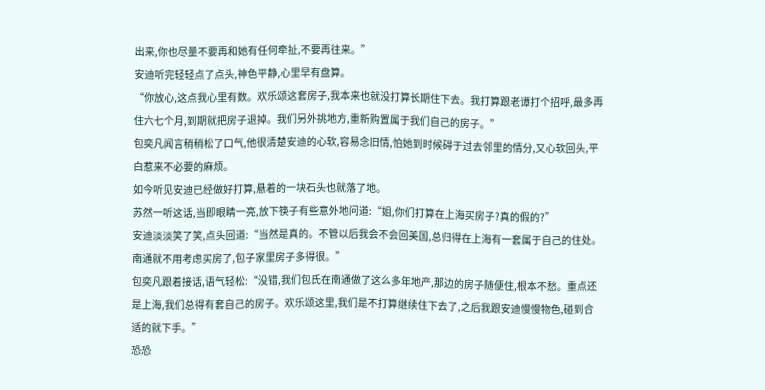出来,你也尽量不要再和她有任何牵扯,不要再往来。”
安迪听完轻轻点了点头,神色平静,心里早有盘算。
“你放心,这点我心里有数。欢乐颂这套房子,我本来也就没打算长期住下去。我打算跟老谭打个招呼,最多再住六七个月,到期就把房子退掉。我们另外挑地方,重新购置属于我们自己的房子。”
包奕凡闻言稍稍松了口气,他很清楚安迪的心软,容易念旧情,怕她到时候碍于过去邻里的情分,又心软回头,平白惹来不必要的麻烦。
如今听见安迪已经做好打算,悬着的一块石头也就落了地。
苏然一听这话,当即眼睛一亮,放下筷子有些意外地问道:“姐,你们打算在上海买房子?真的假的?”
安迪淡淡笑了笑,点头回道:“当然是真的。不管以后我会不会回美国,总归得在上海有一套属于自己的住处。南通就不用考虑买房了,包子家里房子多得很。”
包奕凡跟着接话,语气轻松:“没错,我们包氏在南通做了这么多年地产,那边的房子随便住,根本不愁。重点还是上海,我们总得有套自己的房子。欢乐颂这里,我们是不打算继续住下去了,之后我跟安迪慢慢物色,碰到合适的就下手。”
恐恐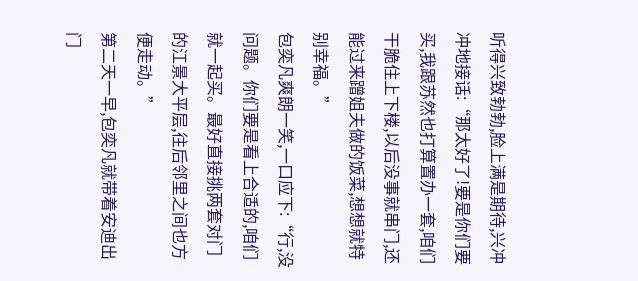听得兴致勃勃,脸上满是期待,兴冲冲地接话:“那太好了!要是你们要买,我跟苏然也打算置办一套,咱们干脆住上下楼,以后没事就串门,还能过来蹭姐夫做的饭菜,想想就特别幸福。”
包奕凡爽朗一笑,一口应下:“行,没问题。你们要是看上合适的,咱们就一起买。最好直接挑两套对门的江景大平层,往后邻里之间也方便走动。”
第二天一早,包奕凡就带着安迪出门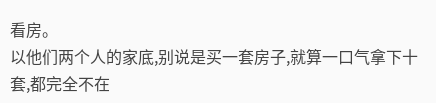看房。
以他们两个人的家底,别说是买一套房子,就算一口气拿下十套,都完全不在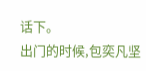话下。
出门的时候,包奕凡坚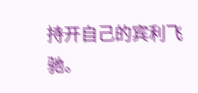持开自己的宾利飞驰。